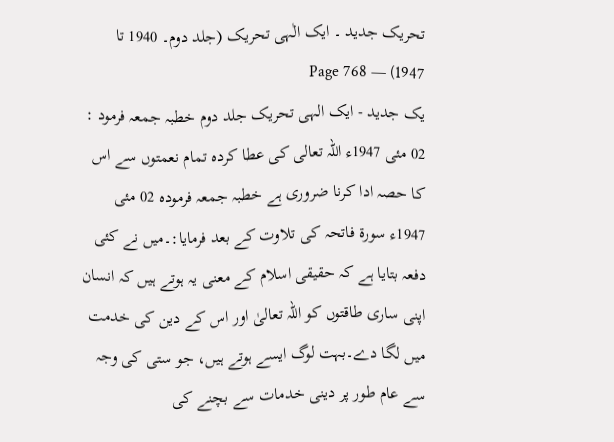تحریک جدید ۔ ایک الٰہی تحریک (جلد دوم۔ 1940 تا 1947) — Page 768
یک جدید - ایک الہی تحریک جلد دوم خطبہ جمعہ فرمود : 02 مئی 1947ء اللہ تعالی کی عطا کردہ تمام نعمتوں سے اس کا حصہ ادا کرنا ضروری ہے خطبہ جمعہ فرمودہ 02 مئی 1947ء سورۃ فاتحہ کی تلاوت کے بعد فرمایا:۔میں نے کئی دفعہ بتایا ہے کہ حقیقی اسلام کے معنی یہ ہوتے ہیں کہ انسان اپنی ساری طاقتوں کو اللہ تعالیٰ اور اس کے دین کی خدمت میں لگا دے۔بہت لوگ ایسے ہوتے ہیں، جو ستی کی وجہ سے عام طور پر دینی خدمات سے بچنے کی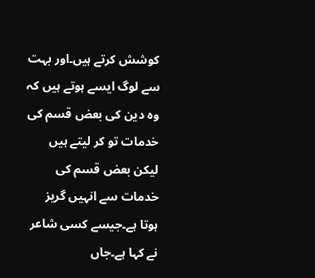کوشش کرتے ہیں۔اور بہت سے لوگ ایسے ہوتے ہیں کہ وہ دین کی بعض قسم کی خدمات تو کر لیتے ہیں لیکن بعض قسم کی خدمات سے انہیں گریز ہوتا ہے۔جیسے کسی شاعر نے کہا ہے۔جاں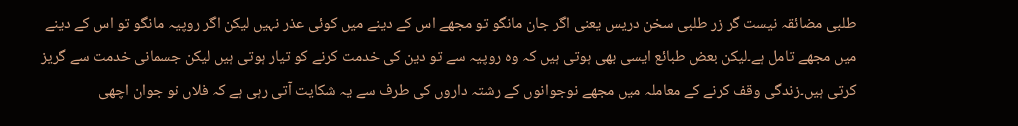طلبی مضائقہ نیست گر زر طلبی سخن دریس یعنی اگر جان مانگو تو مجھے اس کے دینے میں کوئی عذر نہیں لیکن اگر روپیہ مانگو تو اس کے دینے میں مجھے تامل ہے۔لیکن بعض طبائع ایسی بھی ہوتی ہیں کہ وہ روپیہ سے تو دین کی خدمت کرنے کو تیار ہوتی ہیں لیکن جسمانی خدمت سے گریز کرتی ہیں۔زندگی وقف کرنے کے معاملہ میں مجھے نوجوانوں کے رشتہ داروں کی طرف سے یہ شکایت آتی رہی ہے کہ فلاں نو جوان اچھی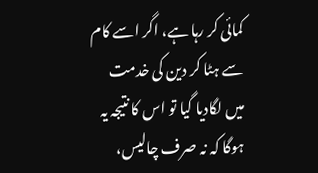کمائی کر رہا ہے، اگر اسے کام سے ہٹا کر دین کی خدمت میں لگادیا گیا تو اس کا نتیجہ یہ ہوگا کہ نہ صرف چالیس،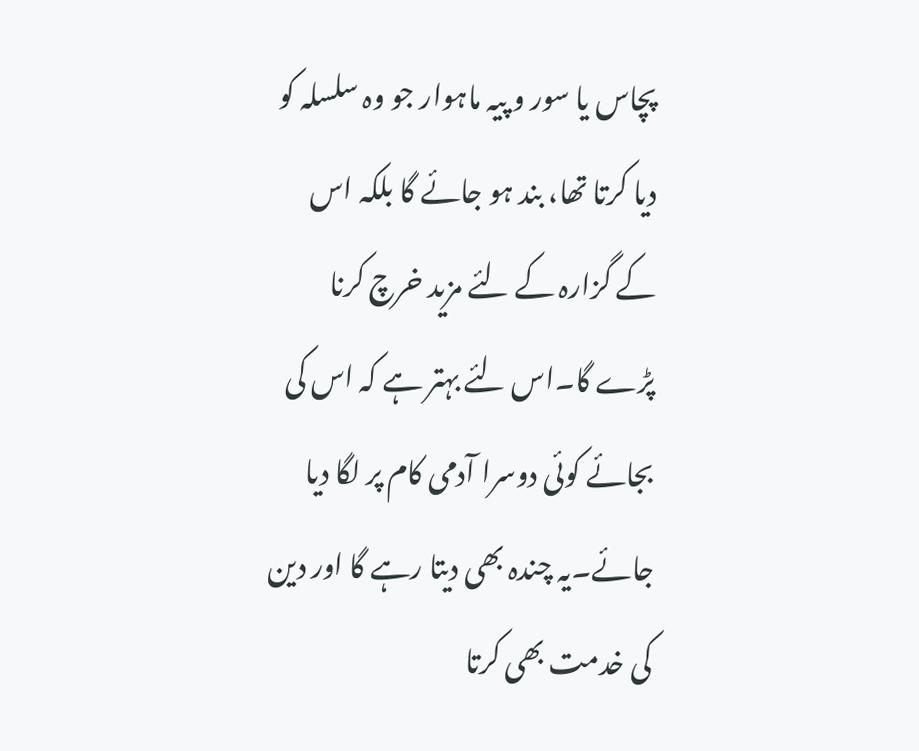پچاس یا سور و پیہ ماہوار جو وہ سلسلہ کو دیا کرتا تھا، بند ہو جائے گا بلکہ اس کے گزارہ کے لئے مزید خرچ کرنا پڑے گا۔اس لئے بہتر ہے کہ اس کی بجائے کوئی دوسرا آدمی کام پر لگا دیا جائے۔یہ چندہ بھی دیتا رہے گا اور دین کی خدمت بھی کرتا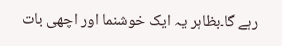رہے گا۔بظاہر یہ ایک خوشنما اور اچھی بات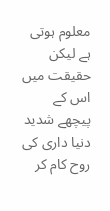معلوم ہوتی ہے لیکن حقیقت میں اس کے پیچھے شدید دنیا داری کی روح کام کر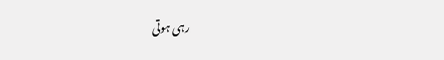رہی ہوتی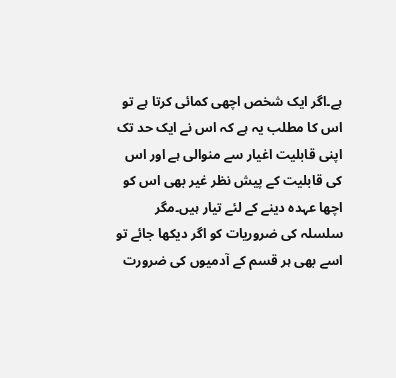ہے۔اگر ایک شخص اچھی کمائی کرتا ہے تو اس کا مطلب یہ ہے کہ اس نے ایک حد تک اپنی قابلیت اغیار سے منوالی ہے اور اس کی قابلیت کے پیش نظر غیر بھی اس کو اچھا عہدہ دینے کے لئے تیار ہیں۔مگر سلسلہ کی ضروریات کو اگر دیکھا جائے تو اسے بھی ہر قسم کے آدمیوں کی ضرورت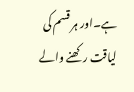ہے۔اور ہر قسم کی لیاقت رکھنے والے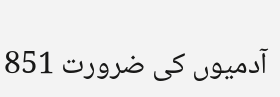آدمیوں کی ضرورت 851